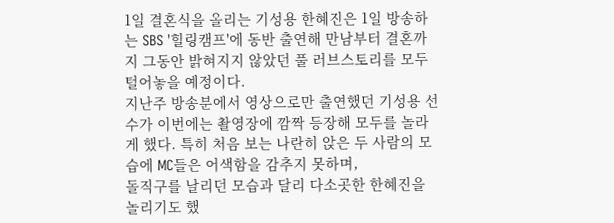1일 결혼식을 올리는 기성용 한혜진은 1일 방송하는 SBS '힐링캠프'에 동반 출연해 만남부터 결혼까지 그동안 밝혀지지 않았던 풀 러브스토리를 모두 털어놓을 예정이다.
지난주 방송분에서 영상으로만 출연했던 기성용 선수가 이번에는 촬영장에 깜짝 등장해 모두를 놀라게 했다. 특히 처음 보는 나란히 앉은 두 사람의 모습에 MC들은 어색함을 감추지 못하며,
돌직구를 날리던 모습과 달리 다소곳한 한혜진을 놀리기도 했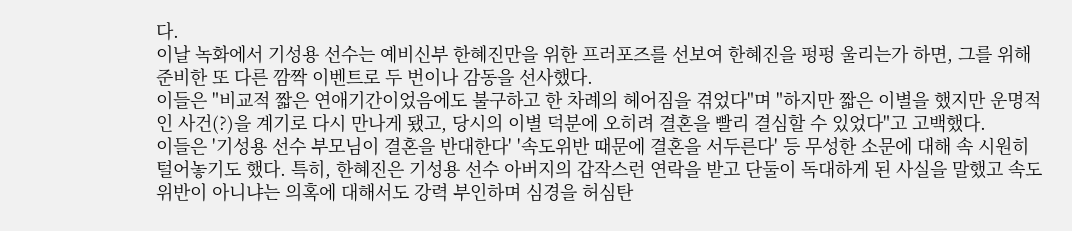다.
이날 녹화에서 기성용 선수는 예비신부 한혜진만을 위한 프러포즈를 선보여 한혜진을 펑펑 울리는가 하면, 그를 위해 준비한 또 다른 깜짝 이벤트로 두 번이나 감동을 선사했다.
이들은 "비교적 짧은 연애기간이었음에도 불구하고 한 차례의 헤어짐을 겪었다"며 "하지만 짧은 이별을 했지만 운명적인 사건(?)을 계기로 다시 만나게 됐고, 당시의 이별 덕분에 오히려 결혼을 빨리 결심할 수 있었다"고 고백했다.
이들은 '기성용 선수 부모님이 결혼을 반대한다' '속도위반 때문에 결혼을 서두른다' 등 무성한 소문에 대해 속 시원히 털어놓기도 했다. 특히, 한혜진은 기성용 선수 아버지의 갑작스런 연락을 받고 단둘이 독대하게 된 사실을 말했고 속도위반이 아니냐는 의혹에 대해서도 강력 부인하며 심경을 허심탄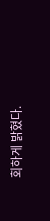회하게 밝혔다.